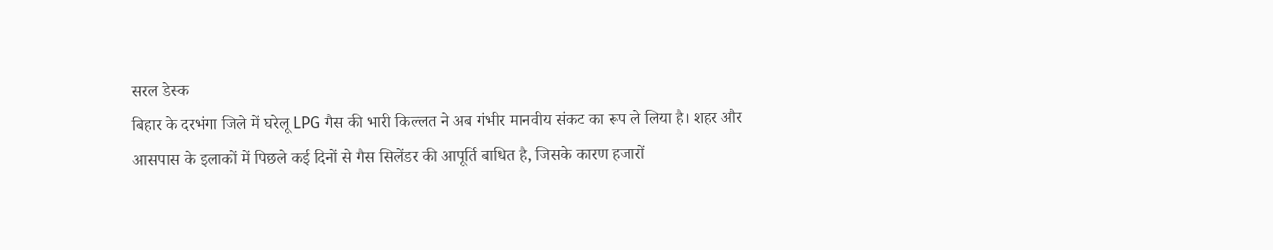सरल डेस्क
बिहार के दरभंगा जिले में घरेलू LPG गैस की भारी किल्लत ने अब गंभीर मानवीय संकट का रूप ले लिया है। शहर और आसपास के इलाकों में पिछले कई दिनों से गैस सिलेंडर की आपूर्ति बाधित है, जिसके कारण हजारों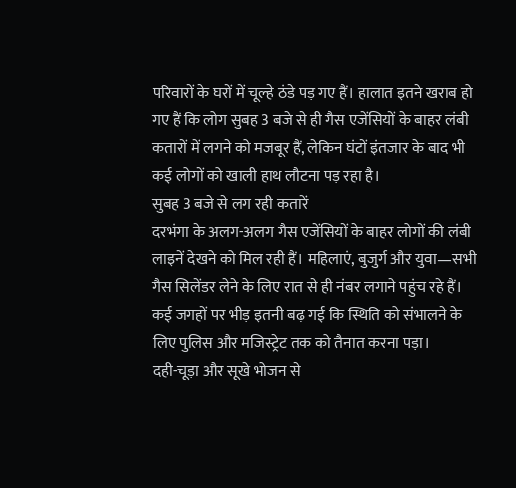परिवारों के घरों में चूल्हे ठंडे पड़ गए हैं। हालात इतने खराब हो गए हैं कि लोग सुबह 3 बजे से ही गैस एजेंसियों के बाहर लंबी कतारों में लगने को मजबूर हैं, लेकिन घंटों इंतजार के बाद भी कई लोगों को खाली हाथ लौटना पड़ रहा है।
सुबह 3 बजे से लग रही कतारें
दरभंगा के अलग-अलग गैस एजेंसियों के बाहर लोगों की लंबी लाइनें देखने को मिल रही हैं। महिलाएं, बुजुर्ग और युवा—सभी गैस सिलेंडर लेने के लिए रात से ही नंबर लगाने पहुंच रहे हैं। कई जगहों पर भीड़ इतनी बढ़ गई कि स्थिति को संभालने के लिए पुलिस और मजिस्ट्रेट तक को तैनात करना पड़ा।
दही-चूड़ा और सूखे भोजन से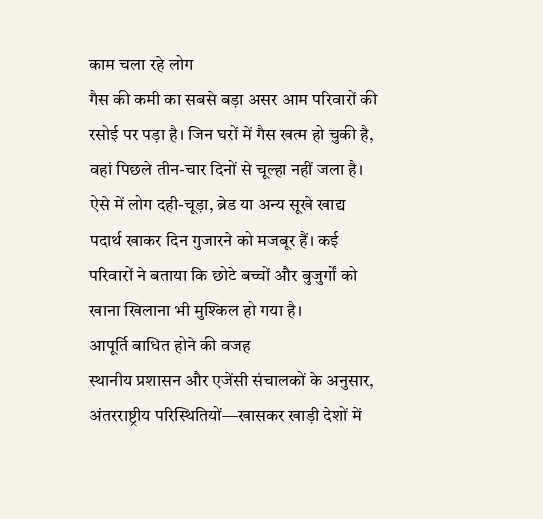काम चला रहे लोग
गैस की कमी का सबसे बड़ा असर आम परिवारों की रसोई पर पड़ा है। जिन घरों में गैस खत्म हो चुकी है, वहां पिछले तीन-चार दिनों से चूल्हा नहीं जला है। ऐसे में लोग दही-चूड़ा, ब्रेड या अन्य सूखे खाद्य पदार्थ खाकर दिन गुजारने को मजबूर हैं। कई परिवारों ने बताया कि छोटे बच्चों और बुजुर्गों को खाना खिलाना भी मुश्किल हो गया है।
आपूर्ति बाधित होने की वजह
स्थानीय प्रशासन और एजेंसी संचालकों के अनुसार, अंतरराष्ट्रीय परिस्थितियों—खासकर खाड़ी देशों में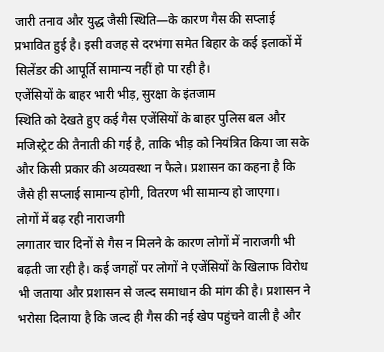जारी तनाव और युद्ध जैसी स्थिति—के कारण गैस की सप्लाई प्रभावित हुई है। इसी वजह से दरभंगा समेत बिहार के कई इलाकों में सिलेंडर की आपूर्ति सामान्य नहीं हो पा रही है।
एजेंसियों के बाहर भारी भीड़, सुरक्षा के इंतजाम
स्थिति को देखते हुए कई गैस एजेंसियों के बाहर पुलिस बल और मजिस्ट्रेट की तैनाती की गई है, ताकि भीड़ को नियंत्रित किया जा सके और किसी प्रकार की अव्यवस्था न फैले। प्रशासन का कहना है कि जैसे ही सप्लाई सामान्य होगी, वितरण भी सामान्य हो जाएगा।
लोगों में बढ़ रही नाराजगी
लगातार चार दिनों से गैस न मिलने के कारण लोगों में नाराजगी भी बढ़ती जा रही है। कई जगहों पर लोगों ने एजेंसियों के खिलाफ विरोध भी जताया और प्रशासन से जल्द समाधान की मांग की है। प्रशासन ने भरोसा दिलाया है कि जल्द ही गैस की नई खेप पहुंचने वाली है और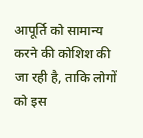आपूर्ति को सामान्य करने की कोशिश की जा रही है, ताकि लोगों को इस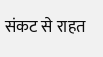संकट से राहत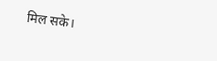मिल सके।